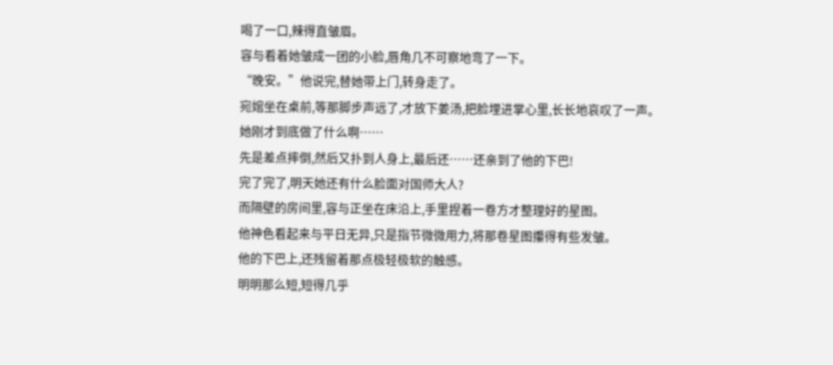喝了一口,辣得直皱眉。
容与看着她皱成一团的小脸,唇角几不可察地弯了一下。
“晚安。”他说完,替她带上门,转身走了。
宛婠坐在桌前,等那脚步声远了,才放下姜汤,把脸埋进掌心里,长长地哀叹了一声。
她刚才到底做了什么啊……
先是差点摔倒,然后又扑到人身上,最后还……还亲到了他的下巴!
完了完了,明天她还有什么脸面对国师大人?
而隔壁的房间里,容与正坐在床沿上,手里捏着一卷方才整理好的星图。
他神色看起来与平日无异,只是指节微微用力,将那卷星图攥得有些发皱。
他的下巴上,还残留着那点极轻极软的触感。
明明那么短,短得几乎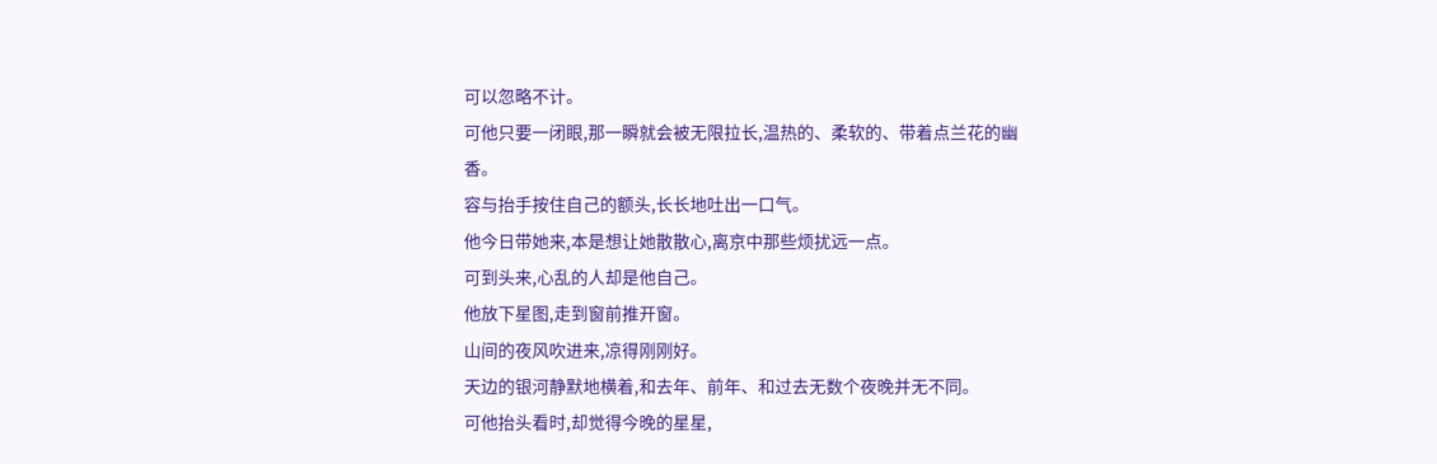可以忽略不计。
可他只要一闭眼,那一瞬就会被无限拉长,温热的、柔软的、带着点兰花的幽香。
容与抬手按住自己的额头,长长地吐出一口气。
他今日带她来,本是想让她散散心,离京中那些烦扰远一点。
可到头来,心乱的人却是他自己。
他放下星图,走到窗前推开窗。
山间的夜风吹进来,凉得刚刚好。
天边的银河静默地横着,和去年、前年、和过去无数个夜晚并无不同。
可他抬头看时,却觉得今晚的星星,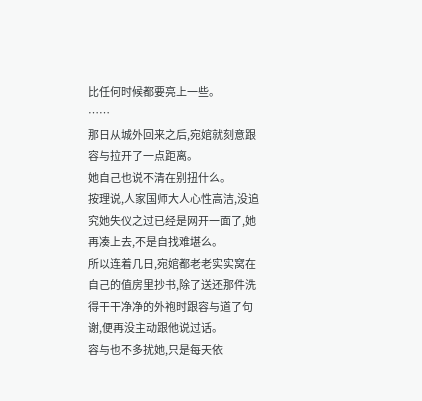比任何时候都要亮上一些。
……
那日从城外回来之后,宛婠就刻意跟容与拉开了一点距离。
她自己也说不清在别扭什么。
按理说,人家国师大人心性高洁,没追究她失仪之过已经是网开一面了,她再凑上去,不是自找难堪么。
所以连着几日,宛婠都老老实实窝在自己的值房里抄书,除了送还那件洗得干干净净的外袍时跟容与道了句谢,便再没主动跟他说过话。
容与也不多扰她,只是每天依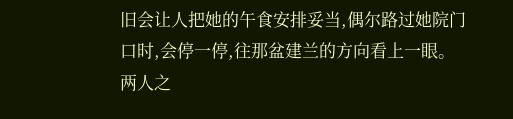旧会让人把她的午食安排妥当,偶尔路过她院门口时,会停一停,往那盆建兰的方向看上一眼。
两人之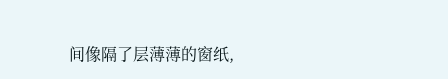间像隔了层薄薄的窗纸,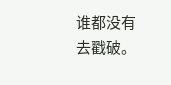谁都没有去戳破。